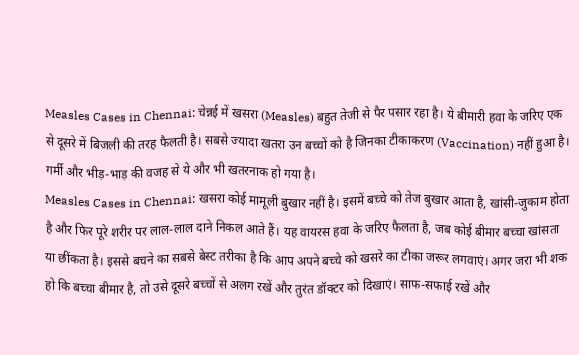Measles Cases in Chennai: चेन्नई में खसरा (Measles) बहुत तेजी से पैर पसार रहा है। ये बीमारी हवा के जरिए एक से दूसरे में बिजली की तरह फैलती है। सबसे ज्यादा खतरा उन बच्चों को है जिनका टीकाकरण (Vaccination) नहीं हुआ है। गर्मी और भीड़-भाड़ की वजह से ये और भी खतरनाक हो गया है।
Measles Cases in Chennai: खसरा कोई मामूली बुखार नहीं है। इसमें बच्चे को तेज बुखार आता है, खांसी-जुकाम होता है और फिर पूरे शरीर पर लाल-लाल दाने निकल आते हैं। यह वायरस हवा के जरिए फैलता है, जब कोई बीमार बच्चा खांसता या छींकता है। इससे बचने का सबसे बेस्ट तरीका है कि आप अपने बच्चे को खसरे का टीका जरूर लगवाएं। अगर जरा भी शक हो कि बच्चा बीमार है, तो उसे दूसरे बच्चों से अलग रखें और तुरंत डॉक्टर को दिखाएं। साफ-सफाई रखें और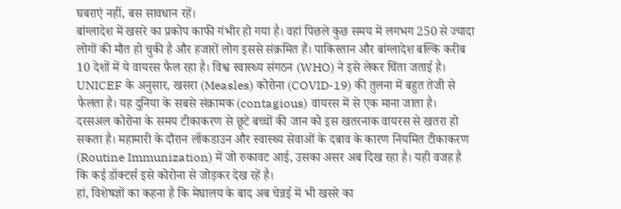घबराएं नहीं, बस सावधान रहें।
बांग्लादेश में खसरे का प्रकोप काफी गंभीर हो गया है। वहां पिछले कुछ समय में लगभग 250 से ज्यादा लोगों की मौत हो चुकी है और हजारों लोग इससे संक्रमित हैं। पाकिस्तान और बांग्लादेश बल्कि करीब 10 देशों में ये वायरस फैल रहा है। विश्व स्वास्थ्य संगठन (WHO) ने इसे लेकर चिंता जताई है। UNICEF के अनुसार, खसरा (Measles) कोरोना (COVID-19) की तुलना में बहुत तेजी से फैलता है। यह दुनिया के सबसे संक्रामक (contagious) वायरस में से एक माना जाता है।
दरसअल कोरोना के समय टीकाकरण से छूटे बच्चों की जान को इस खतरनाक वायरस से खतरा हो सकता है। महामारी के दौरान लॉकडाउन और स्वास्थ्य सेवाओं के दबाव के कारण नियमित टीकाकरण (Routine Immunization) में जो रुकावट आई, उसका असर अब दिख रहा है। यही वजह है कि कई डॉक्टर्स इसे कोरोना से जोड़कर देख रहें है।
हां, विशेषज्ञों का कहना है कि मेघालय के बाद अब चेन्नई में भी खसरे का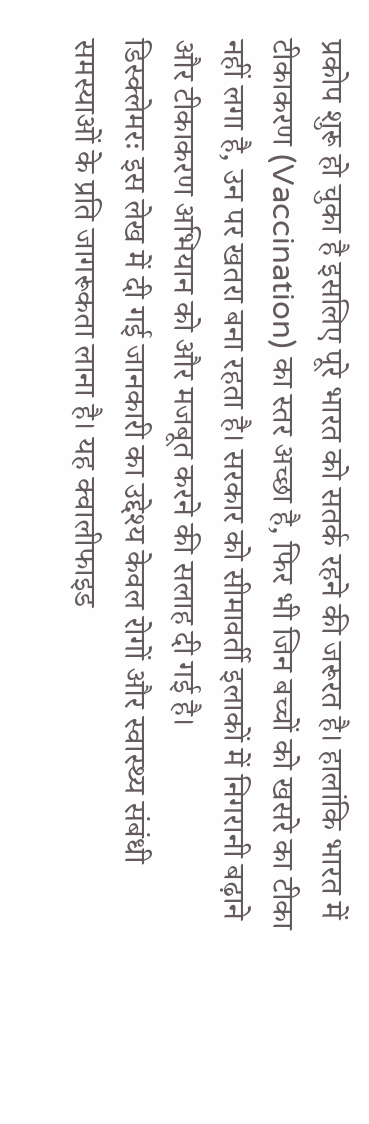प्रकोप शुरू हो चुका है इसलिए पूरे भारत को सतर्क रहने की जरूरत है। हालांकि भारत में टीकाकरण (Vaccination) का स्तर अच्छा है, फिर भी जिन बच्चों को खसरे का टीका नहीं लगा है, उन पर खतरा बना रहता है। सरकार को सीमावर्ती इलाकों में निगरानी बढ़ाने और टीकाकरण अभियान को और मजबूत करने की सलाह दी गई है।
डिस्क्लेमरः इस लेख में दी गई जानकारी का उद्देश्य केवल रोगों और स्वास्थ्य संबंधी समस्याओं के प्रति जागरूकता लाना है। यह क्वालीफाइड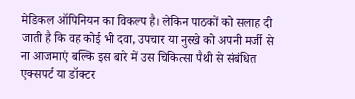मेडिकल ऑपिनियन का विकल्प है। लेकिन पाठकों को सलाह दी जाती है कि वह कोई भी दवा, उपचार या नुस्खे को अपनी मर्जी से ना आजमाएं बल्कि इस बारे में उस चिकित्सा पैथी से संबंधित एक्सपर्ट या डॉक्टर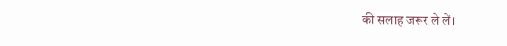की सलाह जरूर ले लें।